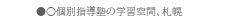●○個別指導塾の学習空間、札幌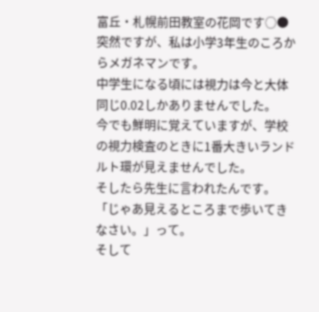富丘・札幌前田教室の花岡です○●
突然ですが、私は小学3年生のころからメガネマンです。
中学生になる頃には視力は今と大体同じ0.02しかありませんでした。
今でも鮮明に覚えていますが、学校の視力検査のときに1番大きいランドルト環が見えませんでした。
そしたら先生に言われたんです。
「じゃあ見えるところまで歩いてきなさい。」って。
そして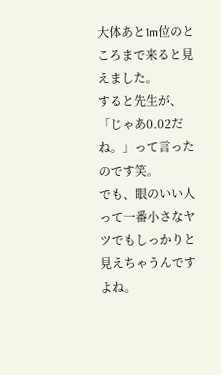大体あと1m位のところまで来ると見えました。
すると先生が、「じゃあ0.02だね。」って言ったのです笑。
でも、眼のいい人って一番小さなヤツでもしっかりと見えちゃうんですよね。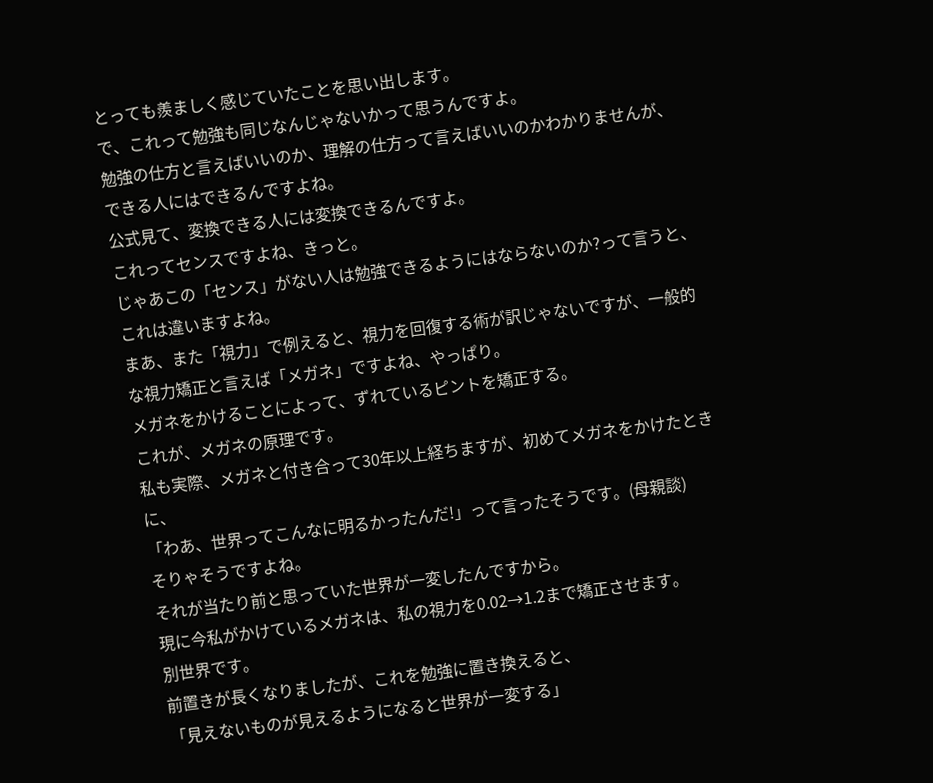とっても羨ましく感じていたことを思い出します。
で、これって勉強も同じなんじゃないかって思うんですよ。
勉強の仕方と言えばいいのか、理解の仕方って言えばいいのかわかりませんが、できる人にはできるんですよね。
公式見て、変換できる人には変換できるんですよ。
これってセンスですよね、きっと。
じゃあこの「センス」がない人は勉強できるようにはならないのか?って言うと、これは違いますよね。
まあ、また「視力」で例えると、視力を回復する術が訳じゃないですが、一般的な視力矯正と言えば「メガネ」ですよね、やっぱり。
メガネをかけることによって、ずれているピントを矯正する。
これが、メガネの原理です。
私も実際、メガネと付き合って30年以上経ちますが、初めてメガネをかけたときに、
「わあ、世界ってこんなに明るかったんだ!」って言ったそうです。(母親談)
そりゃそうですよね。
それが当たり前と思っていた世界が一変したんですから。
現に今私がかけているメガネは、私の視力を0.02→1.2まで矯正させます。
別世界です。
前置きが長くなりましたが、これを勉強に置き換えると、
「見えないものが見えるようになると世界が一変する」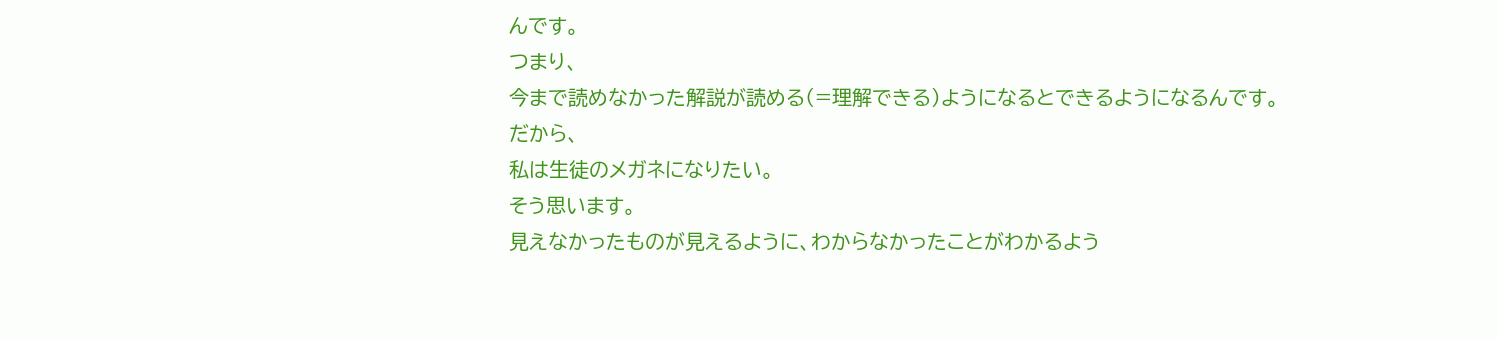んです。
つまり、
今まで読めなかった解説が読める(=理解できる)ようになるとできるようになるんです。
だから、
私は生徒のメガネになりたい。
そう思います。
見えなかったものが見えるように、わからなかったことがわかるよう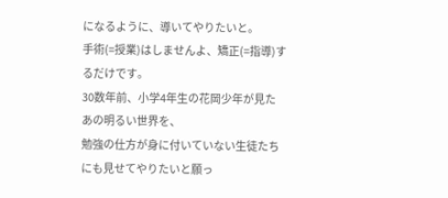になるように、導いてやりたいと。
手術(=授業)はしませんよ、矯正(=指導)するだけです。
30数年前、小学4年生の花岡少年が見たあの明るい世界を、
勉強の仕方が身に付いていない生徒たちにも見せてやりたいと願っ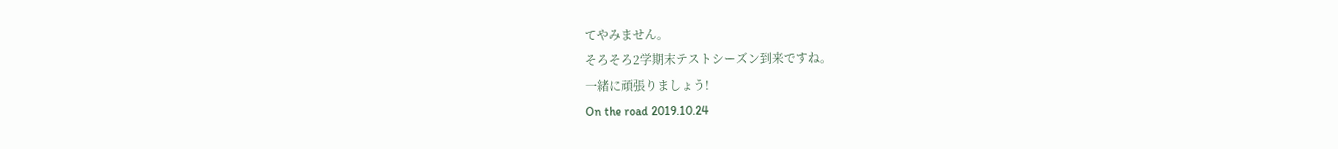てやみません。
そろそろ2学期末テストシーズン到来ですね。
一緒に頑張りましょう!
On the road 2019.10.24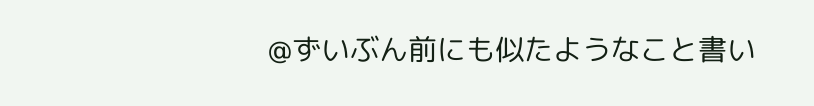@ずいぶん前にも似たようなこと書い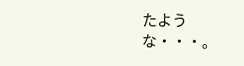たような・・・。